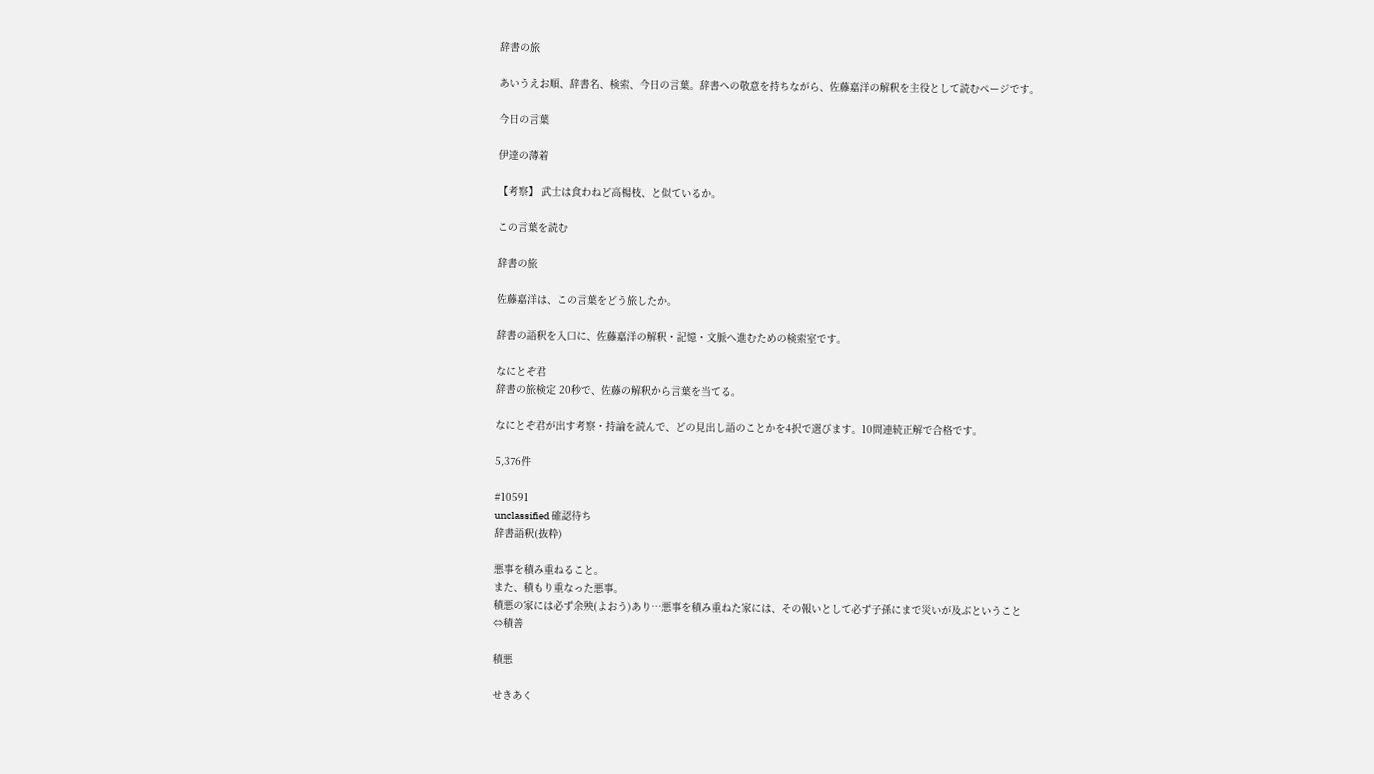辞書の旅

あいうえお順、辞書名、検索、今日の言葉。辞書への敬意を持ちながら、佐藤嘉洋の解釈を主役として読むページです。

今日の言葉

伊達の薄着

【考察】 武士は食わねど高楊枝、と似ているか。

この言葉を読む

辞書の旅

佐藤嘉洋は、この言葉をどう旅したか。

辞書の語釈を入口に、佐藤嘉洋の解釈・記憶・文脈へ進むための検索室です。

なにとぞ君
辞書の旅検定 20秒で、佐藤の解釈から言葉を当てる。

なにとぞ君が出す考察・持論を読んで、どの見出し語のことかを4択で選びます。10問連続正解で合格です。

5,376件

#10591
unclassified 確認待ち
辞書語釈(抜粋)

悪事を積み重ねること。
また、積もり重なった悪事。
積悪の家には必ず余殃(よおう)あり…悪事を積み重ねた家には、その報いとして必ず子孫にまで災いが及ぶということ
⇔積善

積悪

せきあく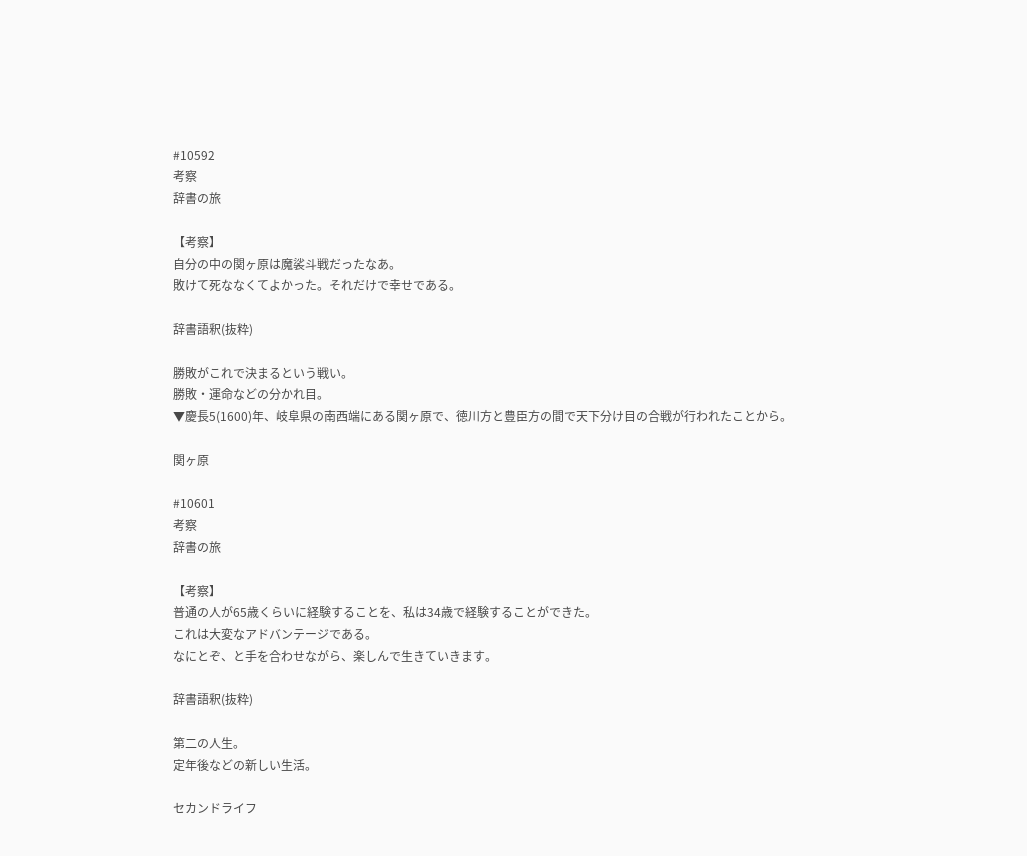#10592
考察
辞書の旅

【考察】
自分の中の関ヶ原は魔裟斗戦だったなあ。
敗けて死ななくてよかった。それだけで幸せである。

辞書語釈(抜粋)

勝敗がこれで決まるという戦い。
勝敗・運命などの分かれ目。
▼慶長5(1600)年、岐阜県の南西端にある関ヶ原で、徳川方と豊臣方の間で天下分け目の合戦が行われたことから。

関ヶ原

#10601
考察
辞書の旅

【考察】
普通の人が65歳くらいに経験することを、私は34歳で経験することができた。
これは大変なアドバンテージである。
なにとぞ、と手を合わせながら、楽しんで生きていきます。

辞書語釈(抜粋)

第二の人生。
定年後などの新しい生活。

セカンドライフ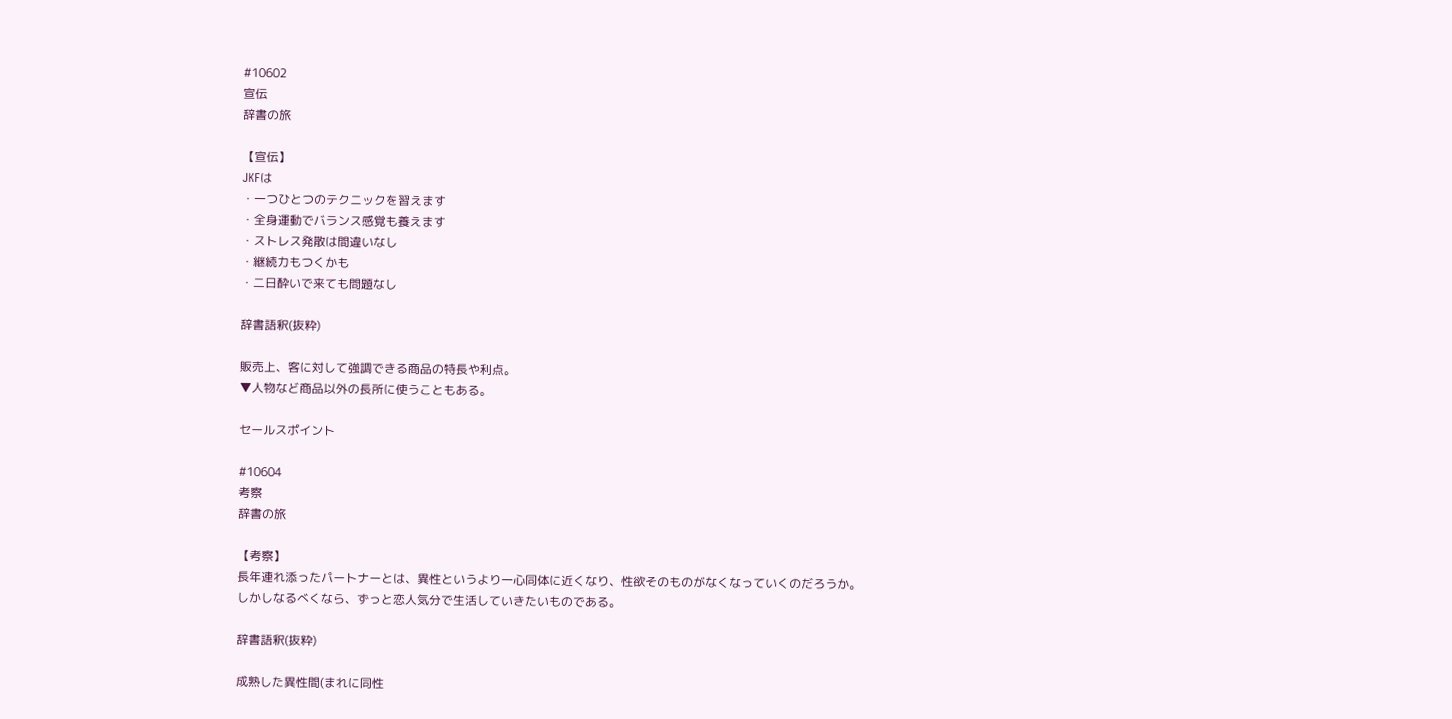#10602
宣伝
辞書の旅

【宣伝】
JKFは
・一つひとつのテクニックを習えます
・全身運動でバランス感覚も養えます
・ストレス発散は間違いなし
・継続力もつくかも
・二日酔いで来ても問題なし

辞書語釈(抜粋)

販売上、客に対して強調できる商品の特長や利点。
▼人物など商品以外の長所に使うこともある。

セールスポイント

#10604
考察
辞書の旅

【考察】
長年連れ添ったパートナーとは、異性というより一心同体に近くなり、性欲そのものがなくなっていくのだろうか。
しかしなるべくなら、ずっと恋人気分で生活していきたいものである。

辞書語釈(抜粋)

成熟した異性間(まれに同性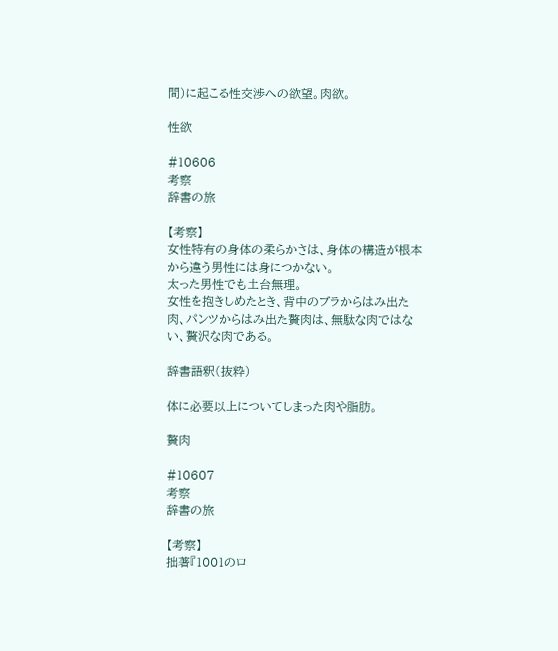間)に起こる性交渉への欲望。肉欲。

性欲

#10606
考察
辞書の旅

【考察】
女性特有の身体の柔らかさは、身体の構造が根本から違う男性には身につかない。
太った男性でも土台無理。
女性を抱きしめたとき、背中のブラからはみ出た肉、パンツからはみ出た贅肉は、無駄な肉ではない、贅沢な肉である。

辞書語釈(抜粋)

体に必要以上についてしまった肉や脂肪。

贅肉

#10607
考察
辞書の旅

【考察】
拙著『1001のロ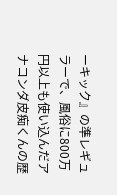ーキック』の準レギュラーで、風俗に800万円以上も使い込んだアナコンダ皮痴くんの歴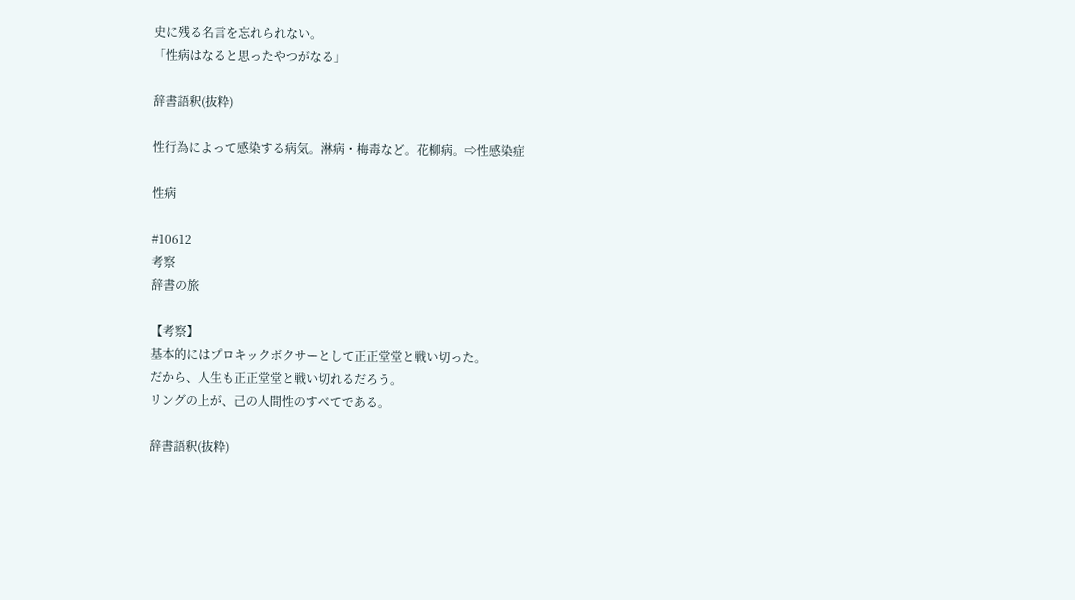史に残る名言を忘れられない。
「性病はなると思ったやつがなる」

辞書語釈(抜粋)

性行為によって感染する病気。淋病・梅毒など。花柳病。⇨性感染症

性病

#10612
考察
辞書の旅

【考察】
基本的にはプロキックボクサーとして正正堂堂と戦い切った。
だから、人生も正正堂堂と戦い切れるだろう。
リングの上が、己の人間性のすべてである。

辞書語釈(抜粋)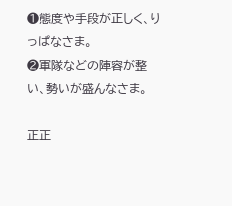❶態度や手段が正しく、りっぱなさま。
❷軍隊などの陣容が整い、勢いが盛んなさま。

正正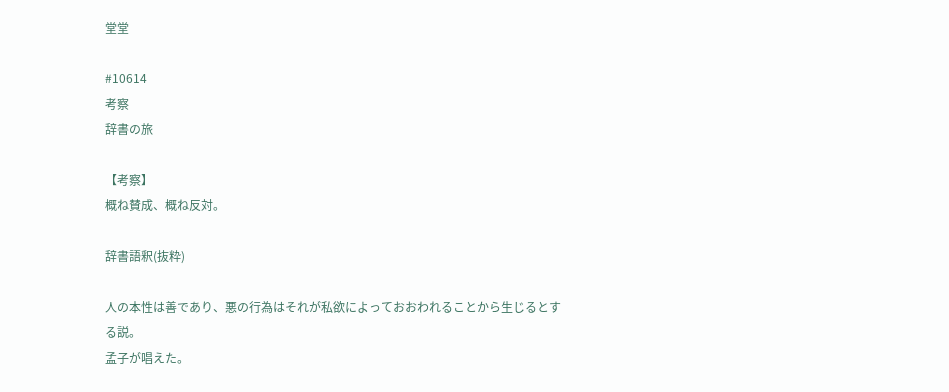堂堂

#10614
考察
辞書の旅

【考察】
概ね賛成、概ね反対。

辞書語釈(抜粋)

人の本性は善であり、悪の行為はそれが私欲によっておおわれることから生じるとする説。
孟子が唱えた。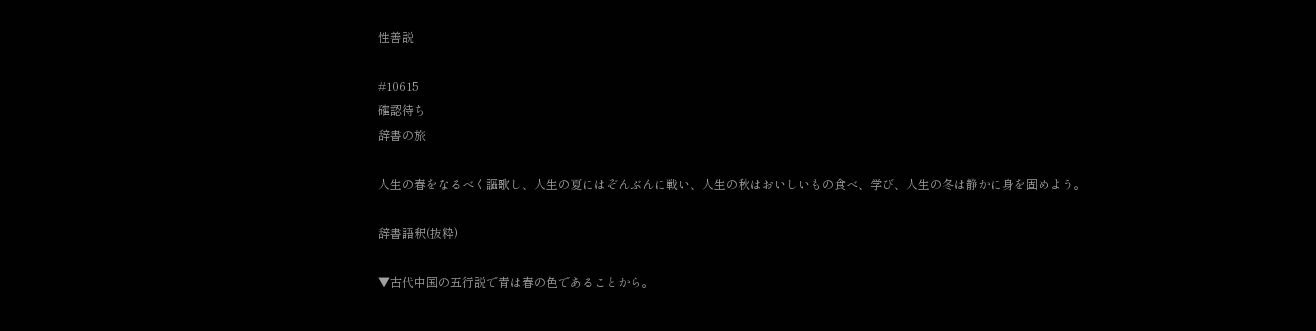性善説

#10615
確認待ち
辞書の旅

人生の春をなるべく謳歌し、人生の夏にはぞんぶんに戦い、人生の秋はおいしいもの食べ、学び、人生の冬は静かに身を固めよう。

辞書語釈(抜粋)

▼古代中国の五行説で青は春の色であることから。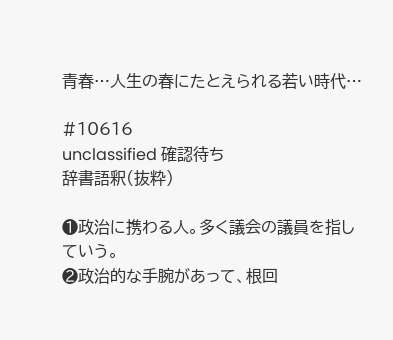青春…人生の春にたとえられる若い時代…

#10616
unclassified 確認待ち
辞書語釈(抜粋)

❶政治に携わる人。多く議会の議員を指していう。
❷政治的な手腕があって、根回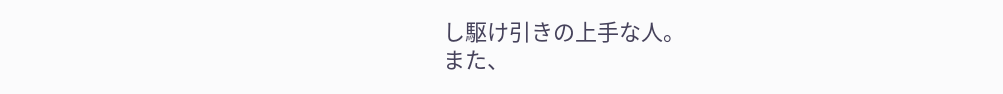し駆け引きの上手な人。
また、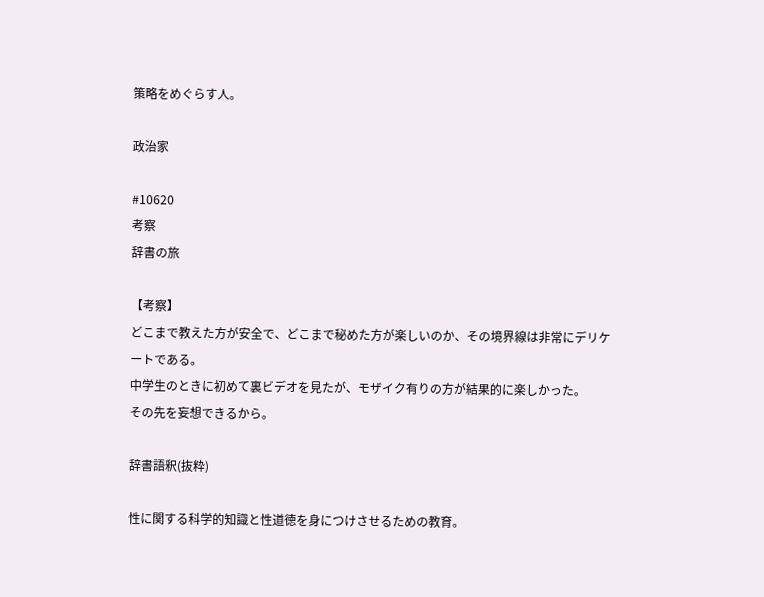策略をめぐらす人。

政治家

#10620
考察
辞書の旅

【考察】
どこまで教えた方が安全で、どこまで秘めた方が楽しいのか、その境界線は非常にデリケートである。
中学生のときに初めて裏ビデオを見たが、モザイク有りの方が結果的に楽しかった。
その先を妄想できるから。

辞書語釈(抜粋)

性に関する科学的知識と性道徳を身につけさせるための教育。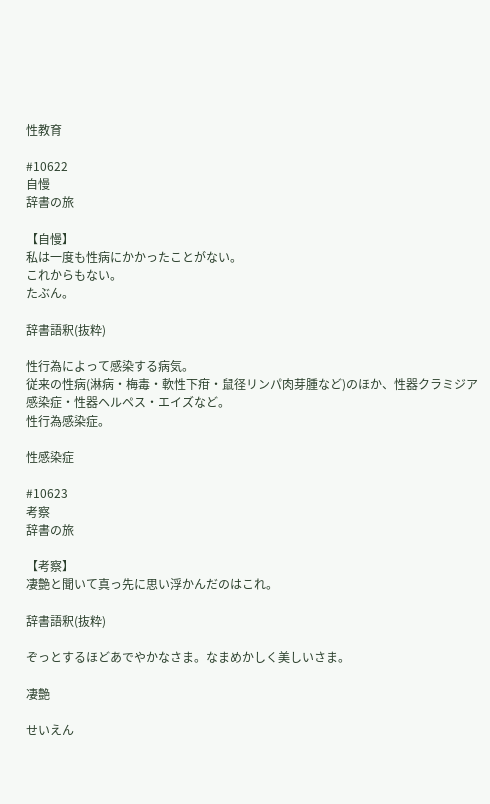性教育

#10622
自慢
辞書の旅

【自慢】
私は一度も性病にかかったことがない。
これからもない。
たぶん。

辞書語釈(抜粋)

性行為によって感染する病気。
従来の性病(淋病・梅毒・軟性下疳・鼠径リンパ肉芽腫など)のほか、性器クラミジア感染症・性器ヘルペス・エイズなど。
性行為感染症。

性感染症

#10623
考察
辞書の旅

【考察】
凄艶と聞いて真っ先に思い浮かんだのはこれ。

辞書語釈(抜粋)

ぞっとするほどあでやかなさま。なまめかしく美しいさま。

凄艶

せいえん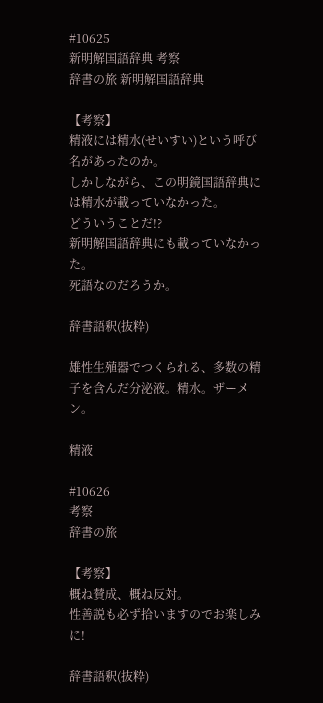#10625
新明解国語辞典 考察
辞書の旅 新明解国語辞典

【考察】
精液には精水(せいすい)という呼び名があったのか。
しかしながら、この明鏡国語辞典には精水が載っていなかった。
どういうことだ!?
新明解国語辞典にも載っていなかった。
死語なのだろうか。

辞書語釈(抜粋)

雄性生殖器でつくられる、多数の精子を含んだ分泌液。精水。ザーメン。

精液

#10626
考察
辞書の旅

【考察】
概ね賛成、概ね反対。
性善説も必ず拾いますのでお楽しみに!

辞書語釈(抜粋)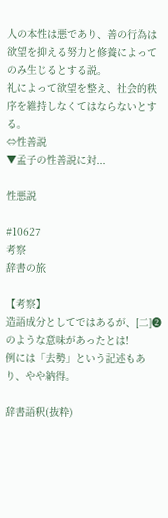人の本性は悪であり、善の行為は欲望を抑える努力と修養によってのみ生じるとする説。
礼によって欲望を整え、社会的秩序を維持しなくてはならないとする。
⇔性善説
▼孟子の性善説に対...

性悪説

#10627
考察
辞書の旅

【考察】
造語成分としてではあるが、[二]❷のような意味があったとは!
例には「去勢」という記述もあり、やや納得。

辞書語釈(抜粋)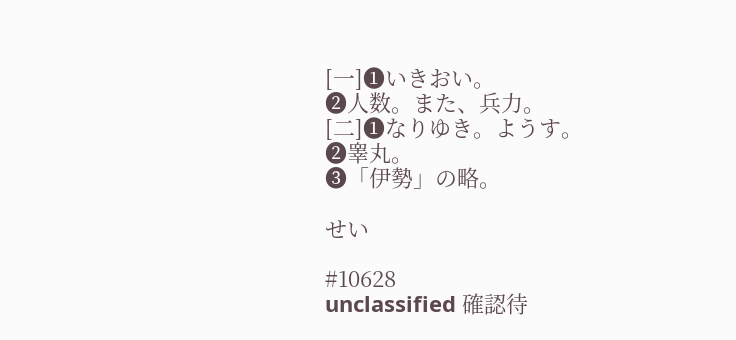[一]❶いきおい。
❷人数。また、兵力。
[二]❶なりゆき。ようす。
❷睾丸。
❸「伊勢」の略。

せい

#10628
unclassified 確認待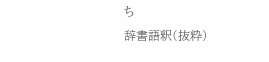ち
辞書語釈(抜粋)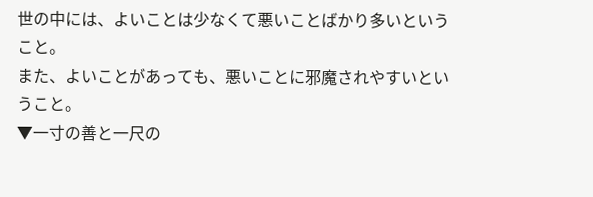世の中には、よいことは少なくて悪いことばかり多いということ。
また、よいことがあっても、悪いことに邪魔されやすいということ。
▼一寸の善と一尺の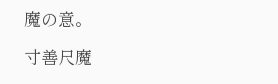魔の意。

寸善尺魔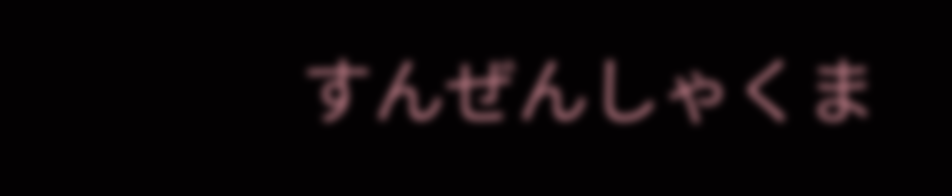すんぜんしゃくま